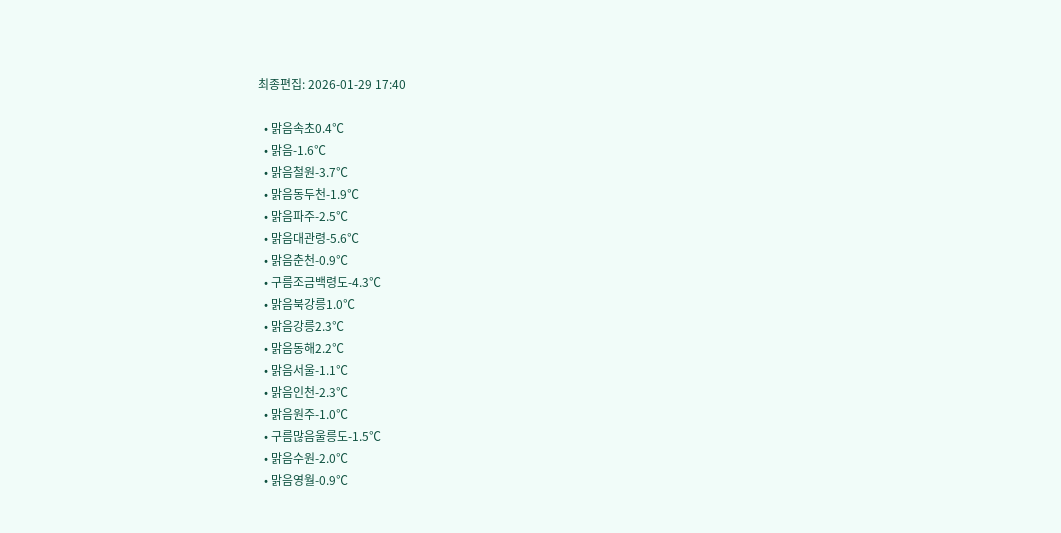최종편집: 2026-01-29 17:40

  • 맑음속초0.4℃
  • 맑음-1.6℃
  • 맑음철원-3.7℃
  • 맑음동두천-1.9℃
  • 맑음파주-2.5℃
  • 맑음대관령-5.6℃
  • 맑음춘천-0.9℃
  • 구름조금백령도-4.3℃
  • 맑음북강릉1.0℃
  • 맑음강릉2.3℃
  • 맑음동해2.2℃
  • 맑음서울-1.1℃
  • 맑음인천-2.3℃
  • 맑음원주-1.0℃
  • 구름많음울릉도-1.5℃
  • 맑음수원-2.0℃
  • 맑음영월-0.9℃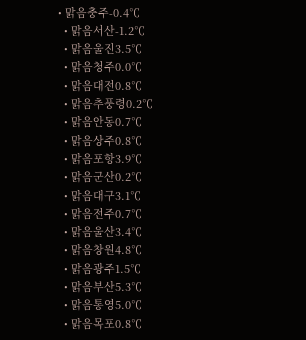• 맑음충주-0.4℃
  • 맑음서산-1.2℃
  • 맑음울진3.5℃
  • 맑음청주0.0℃
  • 맑음대전0.8℃
  • 맑음추풍령0.2℃
  • 맑음안동0.7℃
  • 맑음상주0.8℃
  • 맑음포항3.9℃
  • 맑음군산0.2℃
  • 맑음대구3.1℃
  • 맑음전주0.7℃
  • 맑음울산3.4℃
  • 맑음창원4.8℃
  • 맑음광주1.5℃
  • 맑음부산5.3℃
  • 맑음통영5.0℃
  • 맑음목포0.8℃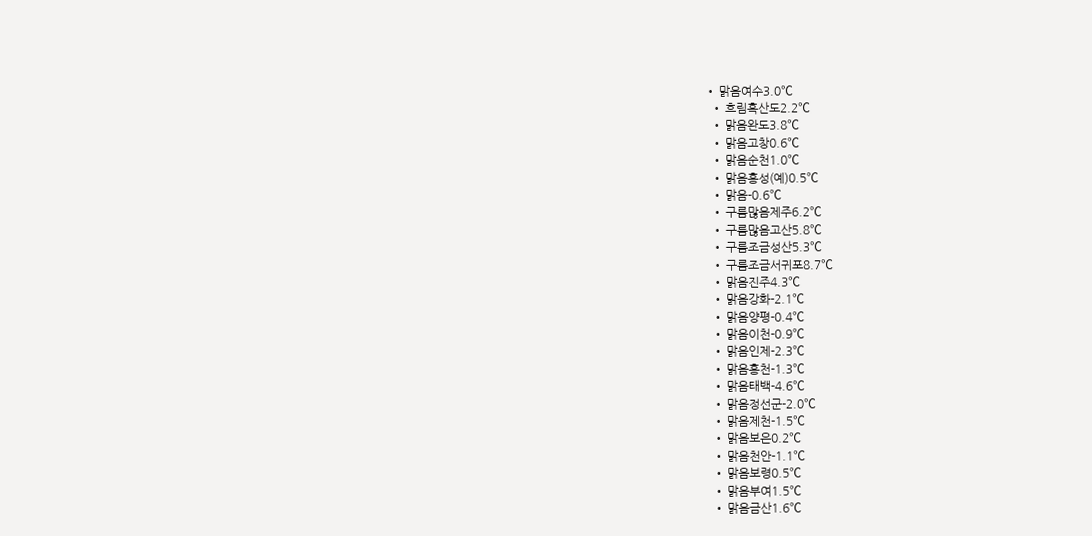• 맑음여수3.0℃
  • 흐림흑산도2.2℃
  • 맑음완도3.8℃
  • 맑음고창0.6℃
  • 맑음순천1.0℃
  • 맑음홍성(예)0.5℃
  • 맑음-0.6℃
  • 구름많음제주6.2℃
  • 구름많음고산5.8℃
  • 구름조금성산5.3℃
  • 구름조금서귀포8.7℃
  • 맑음진주4.3℃
  • 맑음강화-2.1℃
  • 맑음양평-0.4℃
  • 맑음이천-0.9℃
  • 맑음인제-2.3℃
  • 맑음홍천-1.3℃
  • 맑음태백-4.6℃
  • 맑음정선군-2.0℃
  • 맑음제천-1.5℃
  • 맑음보은0.2℃
  • 맑음천안-1.1℃
  • 맑음보령0.5℃
  • 맑음부여1.5℃
  • 맑음금산1.6℃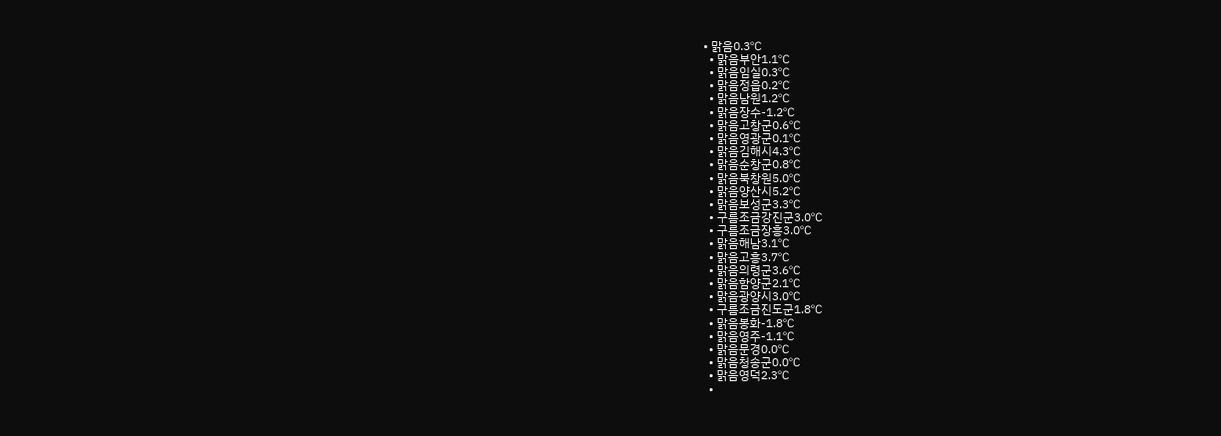• 맑음0.3℃
  • 맑음부안1.1℃
  • 맑음임실0.3℃
  • 맑음정읍0.2℃
  • 맑음남원1.2℃
  • 맑음장수-1.2℃
  • 맑음고창군0.6℃
  • 맑음영광군0.1℃
  • 맑음김해시4.3℃
  • 맑음순창군0.8℃
  • 맑음북창원5.0℃
  • 맑음양산시5.2℃
  • 맑음보성군3.3℃
  • 구름조금강진군3.0℃
  • 구름조금장흥3.0℃
  • 맑음해남3.1℃
  • 맑음고흥3.7℃
  • 맑음의령군3.6℃
  • 맑음함양군2.1℃
  • 맑음광양시3.0℃
  • 구름조금진도군1.8℃
  • 맑음봉화-1.8℃
  • 맑음영주-1.1℃
  • 맑음문경0.0℃
  • 맑음청송군0.0℃
  • 맑음영덕2.3℃
  •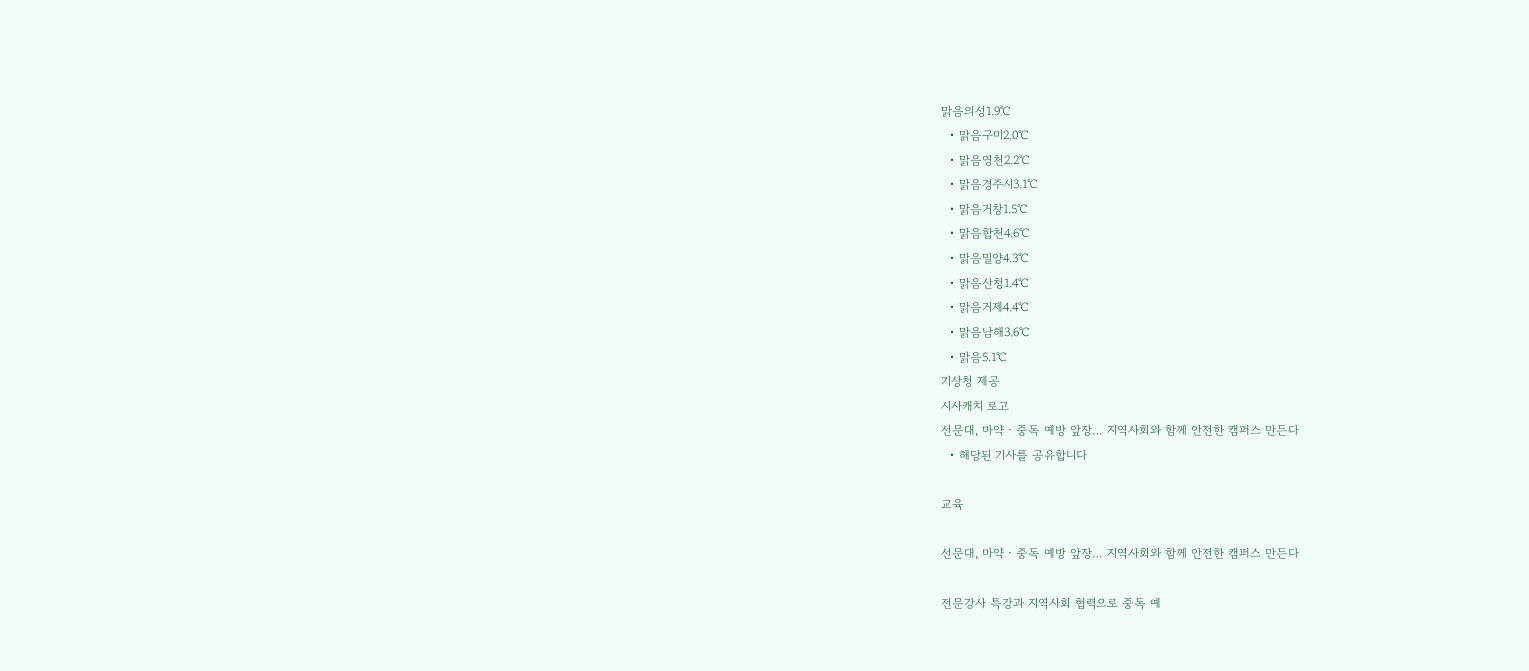맑음의성1.9℃
  • 맑음구미2.0℃
  • 맑음영천2.2℃
  • 맑음경주시3.1℃
  • 맑음거창1.5℃
  • 맑음합천4.6℃
  • 맑음밀양4.3℃
  • 맑음산청1.4℃
  • 맑음거제4.4℃
  • 맑음남해3.6℃
  • 맑음5.1℃
기상청 제공
시사캐치 로고
선문대, 마약‧중독 예방 앞장… 지역사회와 함께 안전한 캠퍼스 만든다
  • 해당된 기사를 공유합니다

교육

선문대, 마약‧중독 예방 앞장… 지역사회와 함께 안전한 캠퍼스 만든다

전문강사 특강과 지역사회 협력으로 중독 예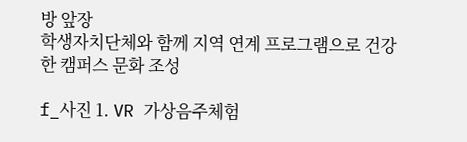방 앞장
학생자치단체와 함께 지역 연계 프로그램으로 건강한 캠퍼스 문화 조성

f_사진 1. VR 가상음주체험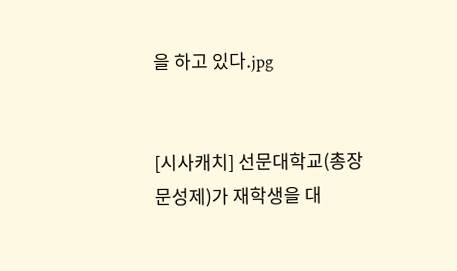을 하고 있다.jpg


[시사캐치] 선문대학교(총장 문성제)가 재학생을 대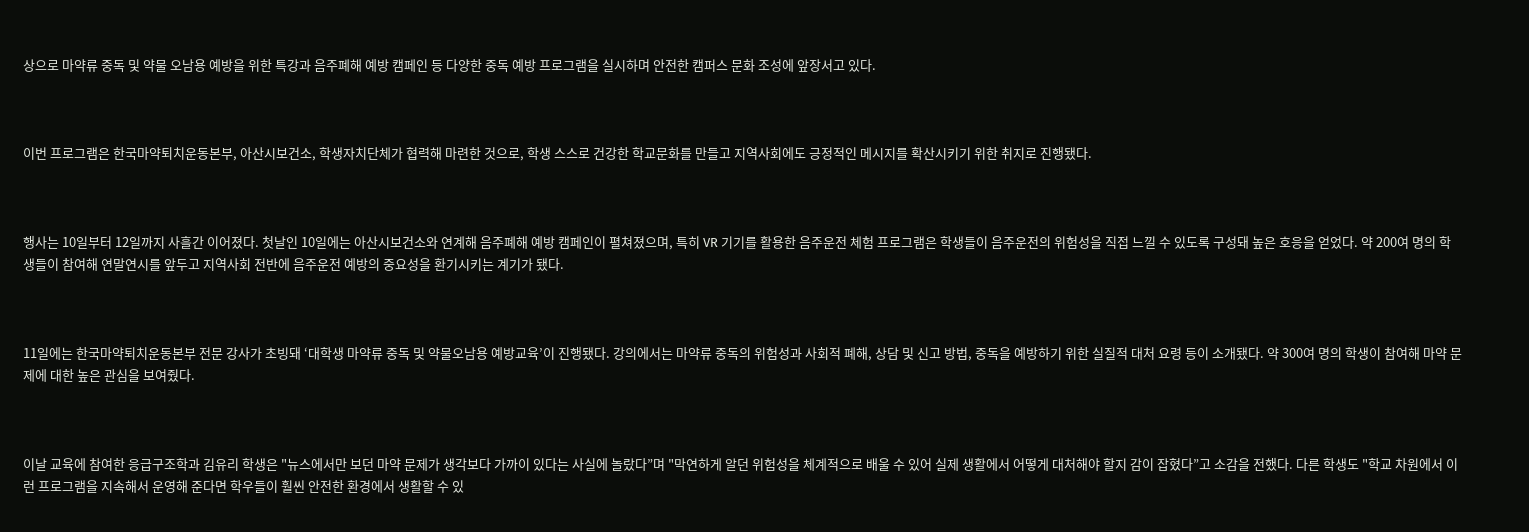상으로 마약류 중독 및 약물 오남용 예방을 위한 특강과 음주폐해 예방 캠페인 등 다양한 중독 예방 프로그램을 실시하며 안전한 캠퍼스 문화 조성에 앞장서고 있다.



이번 프로그램은 한국마약퇴치운동본부, 아산시보건소, 학생자치단체가 협력해 마련한 것으로, 학생 스스로 건강한 학교문화를 만들고 지역사회에도 긍정적인 메시지를 확산시키기 위한 취지로 진행됐다.



행사는 10일부터 12일까지 사흘간 이어졌다. 첫날인 10일에는 아산시보건소와 연계해 음주폐해 예방 캠페인이 펼쳐졌으며, 특히 VR 기기를 활용한 음주운전 체험 프로그램은 학생들이 음주운전의 위험성을 직접 느낄 수 있도록 구성돼 높은 호응을 얻었다. 약 200여 명의 학생들이 참여해 연말연시를 앞두고 지역사회 전반에 음주운전 예방의 중요성을 환기시키는 계기가 됐다.



11일에는 한국마약퇴치운동본부 전문 강사가 초빙돼 ‘대학생 마약류 중독 및 약물오남용 예방교육’이 진행됐다. 강의에서는 마약류 중독의 위험성과 사회적 폐해, 상담 및 신고 방법, 중독을 예방하기 위한 실질적 대처 요령 등이 소개됐다. 약 300여 명의 학생이 참여해 마약 문제에 대한 높은 관심을 보여줬다.



이날 교육에 참여한 응급구조학과 김유리 학생은 "뉴스에서만 보던 마약 문제가 생각보다 가까이 있다는 사실에 놀랐다”며 "막연하게 알던 위험성을 체계적으로 배울 수 있어 실제 생활에서 어떻게 대처해야 할지 감이 잡혔다”고 소감을 전했다. 다른 학생도 "학교 차원에서 이런 프로그램을 지속해서 운영해 준다면 학우들이 훨씬 안전한 환경에서 생활할 수 있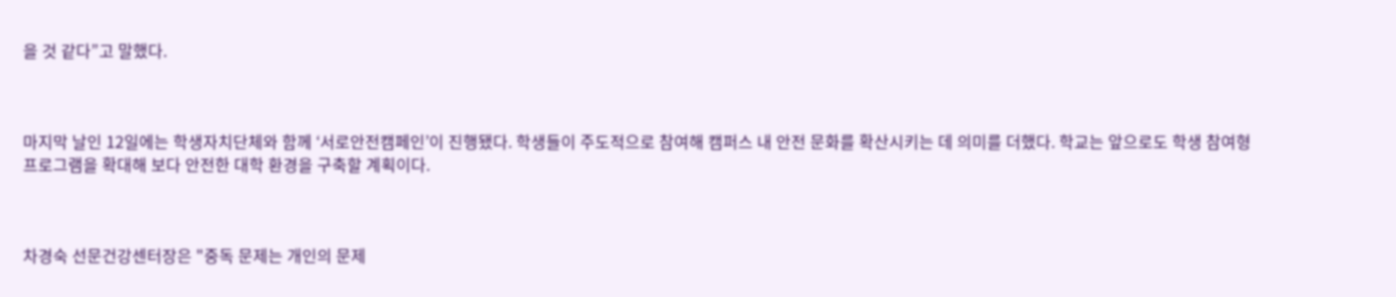을 것 같다”고 말했다.



마지막 날인 12일에는 학생자치단체와 함께 ‘서로안전캠페인’이 진행됐다. 학생들이 주도적으로 참여해 캠퍼스 내 안전 문화를 확산시키는 데 의미를 더했다. 학교는 앞으로도 학생 참여형 프로그램을 확대해 보다 안전한 대학 환경을 구축할 계획이다.



차경숙 선문건강센터장은 "중독 문제는 개인의 문제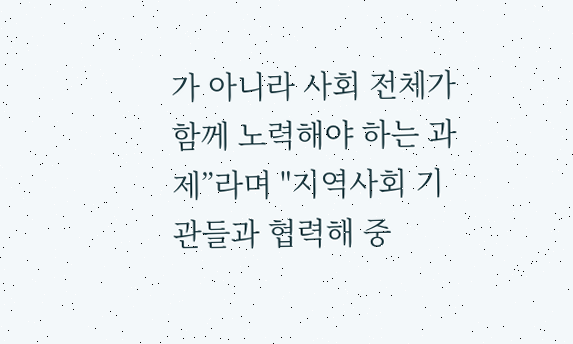가 아니라 사회 전체가 함께 노력해야 하는 과제”라며 "지역사회 기관들과 협력해 중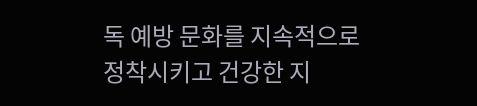독 예방 문화를 지속적으로 정착시키고 건강한 지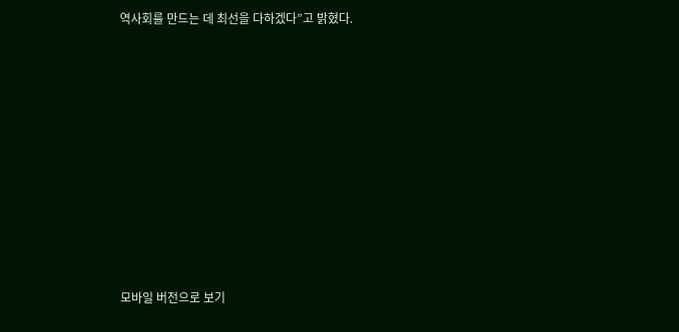역사회를 만드는 데 최선을 다하겠다”고 밝혔다.














모바일 버전으로 보기